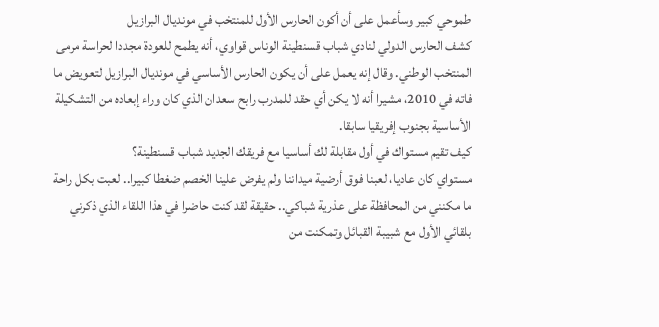طموحي كبير وسأعمل على أن أكون الحارس الأول للمنتخب في مونديال البرازيل
كشف الحارس الدولي لنادي شباب قسنطينة الوناس قواوي، أنه يطمح للعودة مجددا لحراسة مرمى المنتخب الوطني. وقال إنه يعمل على أن يكون الحارس الأساسي في مونديال البرازيل لتعويض ما فاته في 2010، مشيرا أنه لا يكن أي حقد للمدرب رابح سعدان الذي كان وراء إبعاده من التشكيلة الأساسية بجنوب إفريقيا سابقا.
كيف تقيم مستواك في أول مقابلة لك أساسيا مع فريقك الجديد شباب قسنطينة؟
مستواي كان عاديا، لعبنا فوق أرضية ميداننا ولم يفرض علينا الخصم ضغطا كبيرا.. لعبت بكل راحة ما مكنني من المحافظة على عذرية شباكي.. حقيقة لقد كنت حاضرا في هذا اللقاء الذي ذكرني بلقائي الأول مع شبيبة القبائل وتمكنت من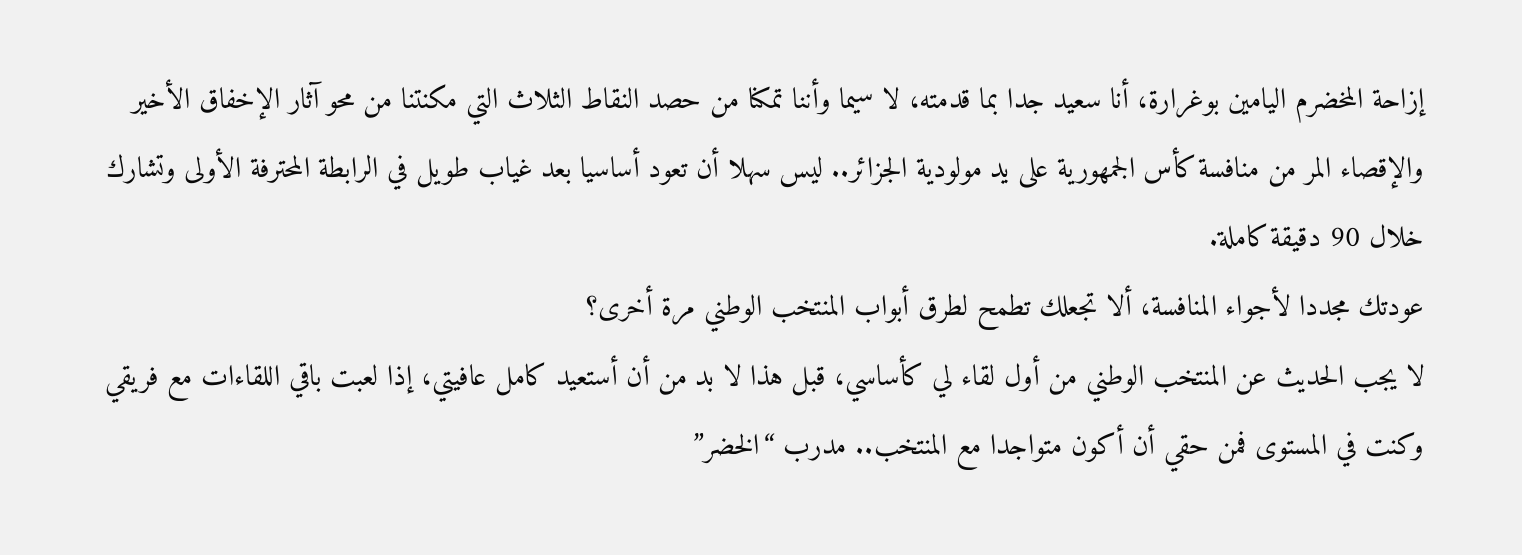إزاحة المخضرم اليامين بوغرارة، أنا سعيد جدا بما قدمته، لا سيما وأننا تمكنا من حصد النقاط الثلاث التي مكنتنا من محو آثار الإخفاق الأخير والإقصاء المر من منافسة كأس الجمهورية على يد مولودية الجزائر.. ليس سهلا أن تعود أساسيا بعد غياب طويل في الرابطة المحترفة الأولى وتشارك خلال 90 دقيقة كاملة.
عودتك مجددا لأجواء المنافسة، ألا تجعلك تطمح لطرق أبواب المنتخب الوطني مرة أخرى؟
لا يجب الحديث عن المنتخب الوطني من أول لقاء لي كأساسي، قبل هذا لا بد من أن أستعيد كامل عافيتي، إذا لعبت باقي اللقاءات مع فريقي وكنت في المستوى فمن حقي أن أكون متواجدا مع المنتخب.. مدرب “الخضر”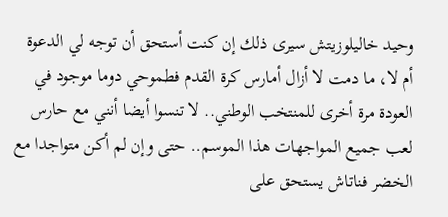وحيد خاليلوزيتش سيرى ذلك إن كنت أستحق أن توجه لي الدعوة أم لا، ما دمت لا أزال أمارس كرة القدم فطموحي دوما موجود في العودة مرة أخرى للمنتخب الوطني.. لا تنسوا أيضا أنني مع حارس لعب جميع المواجهات هذا الموسم.. حتى وإن لم أكن متواجدا مع الخضر فناتاش يستحق على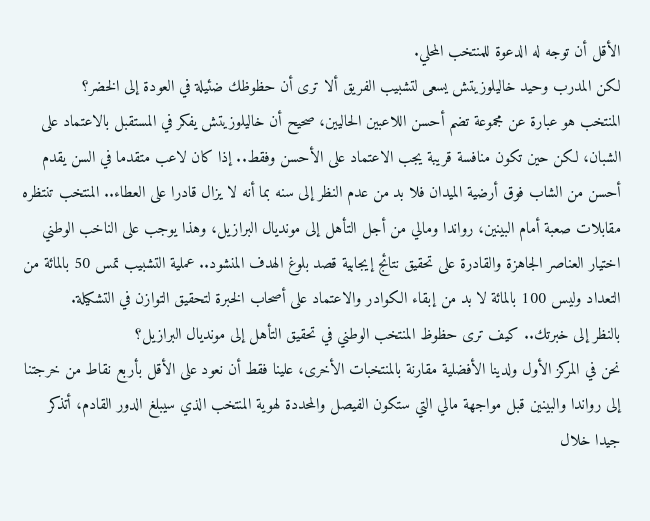الأقل أن توجه له الدعوة للمنتخب المحلي.
لكن المدرب وحيد خاليلوزيتش يسعى لتشبيب الفريق ألا ترى أن حظوظك ضئيلة في العودة إلى الخضر؟
المنتخب هو عبارة عن مجموعة تضم أحسن اللاعبين الحاليين، صحيح أن خاليلوزيتش يفكر في المستقبل بالاعتماد على الشبان، لكن حين تكون منافسة قريبة يجب الاعتماد على الأحسن وفقط.. إذا كان لاعب متقدما في السن يقدم أحسن من الشاب فوق أرضية الميدان فلا بد من عدم النظر إلى سنه بما أنه لا يزال قادرا على العطاء.. المنتخب تنتظره مقابلات صعبة أمام البينين، رواندا ومالي من أجل التأهل إلى مونديال البرازيل، وهذا يوجب على الناخب الوطني اختيار العناصر الجاهزة والقادرة على تحقيق نتائج إيجابية قصد بلوغ الهدف المنشود.. عملية التشبيب تمس 50 بالمائة من التعداد وليس 100 بالمائة لا بد من إبقاء الكوادر والاعتماد على أصحاب الخبرة لتحقيق التوازن في التشكيلة.
بالنظر إلى خبرتك.. كيف ترى حظوظ المنتخب الوطني في تحقيق التأهل إلى مونديال البرازيل؟
نحن في المركز الأول ولدينا الأفضلية مقارنة بالمنتخبات الأخرى، علينا فقط أن نعود على الأقل بأربع نقاط من خرجتنا إلى رواندا والبينين قبل مواجهة مالي التي ستكون الفيصل والمحددة لهوية المنتخب الذي سيبلغ الدور القادم، أتذكر جيدا خلال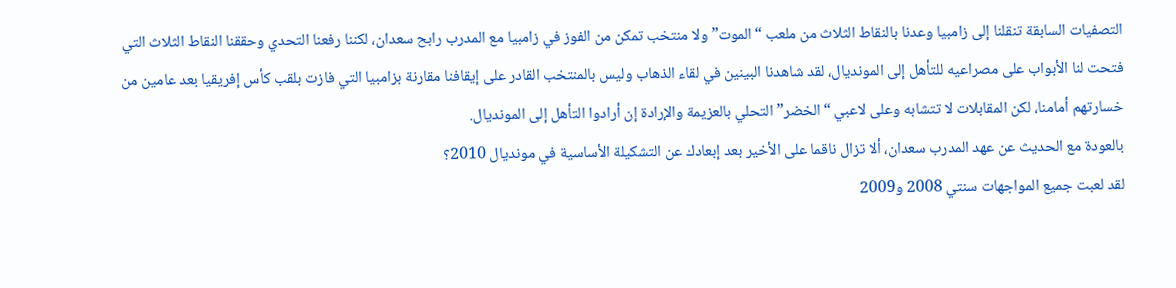التصفيات السابقة تنقلنا إلى زامبيا وعدنا بالنقاط الثلاث من ملعب “الموت” ولا منتخب تمكن من الفوز في زامبيا مع المدرب رابح سعدان، لكننا رفعنا التحدي وحققنا النقاط الثلاث التي فتحت لنا الأبواب على مصراعيه للتأهل إلى المونديال، لقد شاهدنا البينين في لقاء الذهاب وليس بالمنتخب القادر على إيقافنا مقارنة بزامبيا التي فازت بلقب كأس إفريقيا بعد عامين من خسارتهم أمامنا، لكن المقابلات لا تتشابه وعلى لاعبي “الخضر” التحلي بالعزيمة والإرادة إن أرادوا التأهل إلى المونديال.
بالعودة مع الحديث عن عهد المدرب سعدان، ألا تزال ناقما على الأخير بعد إبعادك عن التشكيلة الأساسية في مونديال 2010؟
لقد لعبت جميع المواجهات سنتي 2008 و2009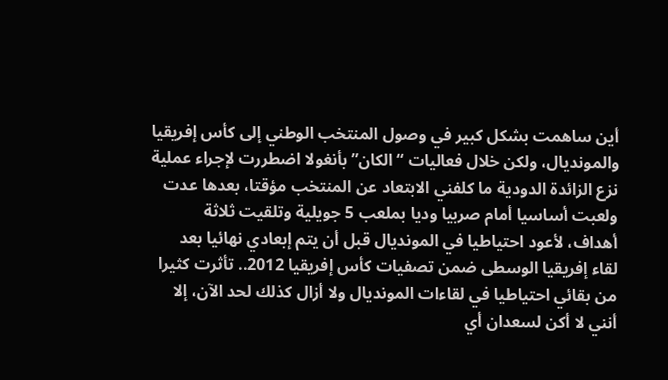أين ساهمت بشكل كبير في وصول المنتخب الوطني إلى كأس إفريقيا والمونديال، ولكن خلال فعاليات “الكان” بأنغولا اضطررت لإجراء عملية نزع الزائدة الدودية ما كلفني الابتعاد عن المنتخب مؤقتا، بعدها عدت ولعبت أساسيا أمام صربيا وديا بملعب 5 جويلية وتلقيت ثلاثة أهداف، لأعود احتياطيا في المونديال قبل أن يتم إبعادي نهائيا بعد لقاء إفريقيا الوسطى ضمن تصفيات كأس إفريقيا 2012.. تأثرت كثيرا من بقائي احتياطيا في لقاءات المونديال ولا أزال كذلك لحد الآن، إلا أنني لا أكن لسعدان أي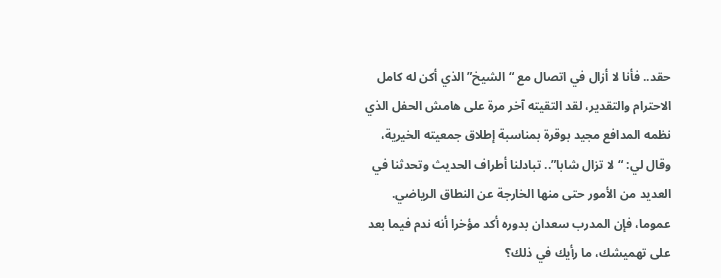حقد.. فأنا لا أزال في اتصال مع “الشيخ” الذي أكن له كامل الاحترام والتقدير، لقد التقيته آخر مرة على هامش الحفل الذي نظمه المدافع مجيد بوقرة بمناسبة إطلاق جمعيته الخيرية، وقال لي: “لا تزال شابا”.. تبادلنا أطراف الحديث وتحدثنا في العديد من الأمور حتى منها الخارجة عن النطاق الرياضي.
عموما، فإن المدرب سعدان بدوره أكد مؤخرا أنه ندم فيما بعد على تهميشك، ما رأيك في ذلك؟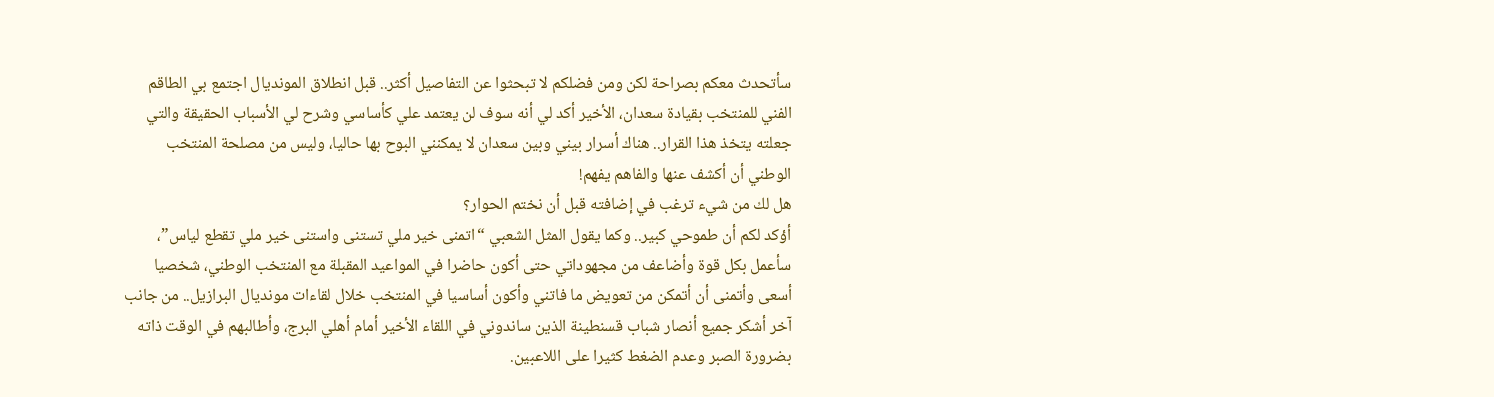سأتحدث معكم بصراحة لكن ومن فضلكم لا تبحثوا عن التفاصيل أكثر.. قبل انطلاق المونديال اجتمع بي الطاقم الفني للمنتخب بقيادة سعدان، الأخير أكد لي أنه سوف لن يعتمد علي كأساسي وشرح لي الأسباب الحقيقة والتي جعلته يتخذ هذا القرار.. هناك أسرار بيني وبين سعدان لا يمكنني البوح بها حاليا، وليس من مصلحة المنتخب الوطني أن أكشف عنها والفاهم يفهم!
هل لك من شيء ترغب في إضافته قبل أن نختم الحوار؟
أؤكد لكم أن طموحي كبير.. وكما يقول المثل الشعبي “اتمنى خير ملي تستنى واستنى خير ملي تقطع لياس”، سأعمل بكل قوة وأضاعف من مجهوداتي حتى أكون حاضرا في المواعيد المقبلة مع المنتخب الوطني، شخصيا أسعى وأتمنى أن أتمكن من تعويض ما فاتني وأكون أساسيا في المنتخب خلال لقاءات مونديال البرازيل.. من جانب آخر أشكر جميع أنصار شباب قسنطينة الذين ساندوني في اللقاء الأخير أمام أهلي البرج، وأطالبهم في الوقت ذاته بضرورة الصبر وعدم الضغط كثيرا على اللاعبين.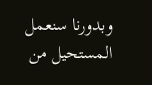وبدورنا سنعمل المستحيل من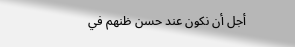أجل أن نكون عند حسن ظنهم في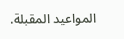المواعيد المقبلة.